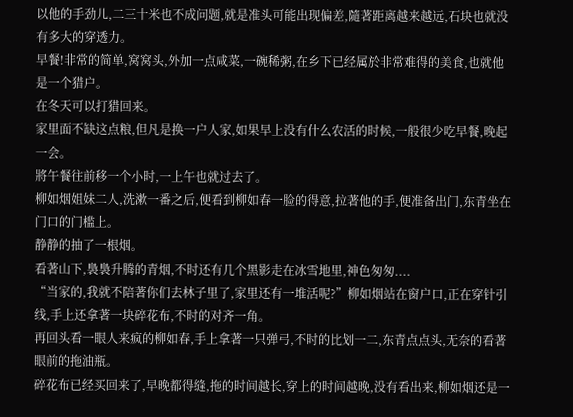以他的手劲儿,二三十米也不成问题,就是准头可能出现偏差,隨著距离越来越远,石块也就没有多大的穿透力。
早餐!非常的简单,窝窝头,外加一点咸菜,一碗稀粥,在乡下已经属於非常难得的美食,也就他是一个猎户。
在冬天可以打猎回来。
家里面不缺这点粮,但凡是换一户人家,如果早上没有什么农活的时候,一般很少吃早餐,晚起一会。
將午餐往前移一个小时,一上午也就过去了。
柳如烟姐妹二人,洗漱一番之后,便看到柳如春一脸的得意,拉著他的手,便准备出门,东青坐在门口的门槛上。
静静的抽了一根烟。
看著山下,裊裊升腾的青烟,不时还有几个黑影走在冰雪地里,神色匆匆....
“当家的,我就不陪著你们去林子里了,家里还有一堆活呢?”柳如烟站在窗户口,正在穿针引线,手上还拿著一块碎花布,不时的对齐一角。
再回头看一眼人来疯的柳如春,手上拿著一只弹弓,不时的比划一二,东青点点头,无奈的看著眼前的拖油瓶。
碎花布已经买回来了,早晚都得缝,拖的时间越长,穿上的时间越晚,没有看出来,柳如烟还是一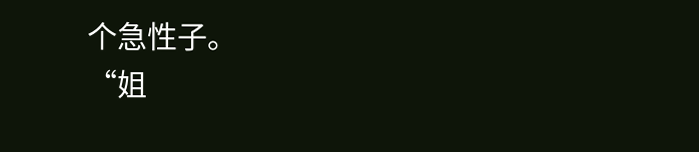个急性子。
“姐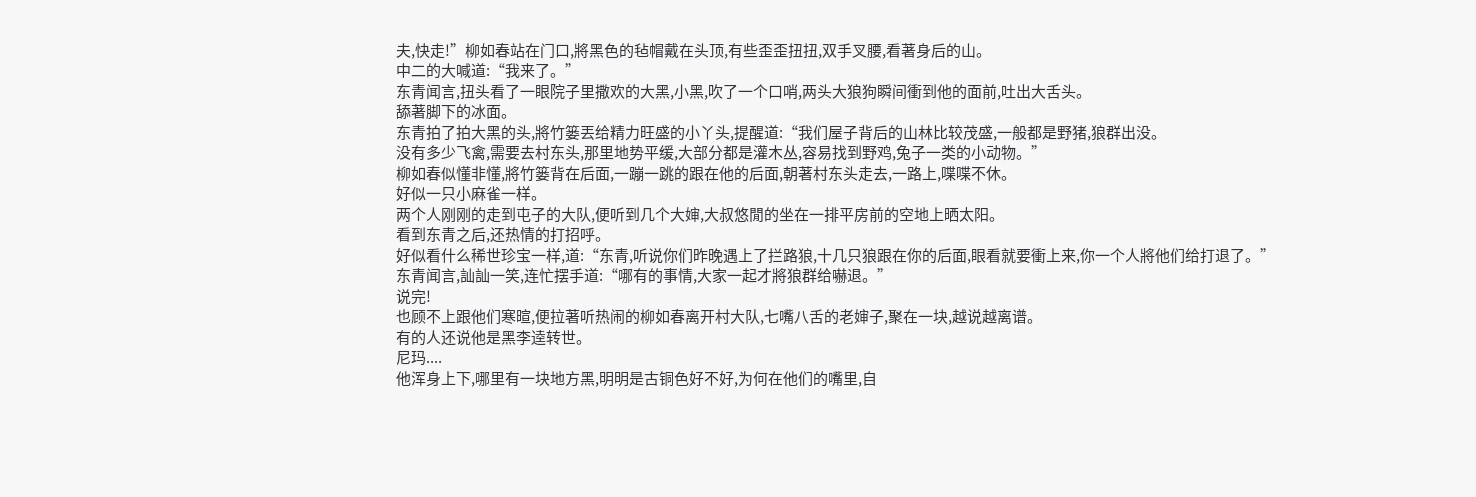夫,快走!”柳如春站在门口,將黑色的毡帽戴在头顶,有些歪歪扭扭,双手叉腰,看著身后的山。
中二的大喊道:“我来了。”
东青闻言,扭头看了一眼院子里撒欢的大黑,小黑,吹了一个口哨,两头大狼狗瞬间衝到他的面前,吐出大舌头。
舔著脚下的冰面。
东青拍了拍大黑的头,將竹篓丟给精力旺盛的小丫头,提醒道:“我们屋子背后的山林比较茂盛,一般都是野猪,狼群出没。
没有多少飞禽,需要去村东头,那里地势平缓,大部分都是灌木丛,容易找到野鸡,兔子一类的小动物。”
柳如春似懂非懂,將竹篓背在后面,一蹦一跳的跟在他的后面,朝著村东头走去,一路上,喋喋不休。
好似一只小麻雀一样。
两个人刚刚的走到屯子的大队,便听到几个大婶,大叔悠閒的坐在一排平房前的空地上晒太阳。
看到东青之后,还热情的打招呼。
好似看什么稀世珍宝一样,道:“东青,听说你们昨晚遇上了拦路狼,十几只狼跟在你的后面,眼看就要衝上来,你一个人將他们给打退了。”
东青闻言,訕訕一笑,连忙摆手道:“哪有的事情,大家一起才將狼群给嚇退。”
说完!
也顾不上跟他们寒暄,便拉著听热闹的柳如春离开村大队,七嘴八舌的老婶子,聚在一块,越说越离谱。
有的人还说他是黑李逵转世。
尼玛....
他浑身上下,哪里有一块地方黑,明明是古铜色好不好,为何在他们的嘴里,自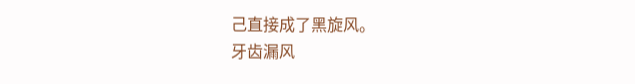己直接成了黑旋风。
牙齿漏风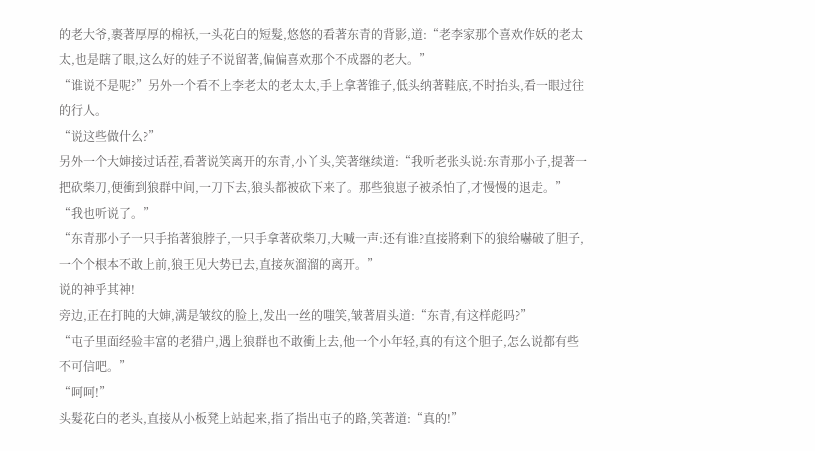的老大爷,裹著厚厚的棉袄,一头花白的短髮,悠悠的看著东青的背影,道:“老李家那个喜欢作妖的老太太,也是瞎了眼,这么好的娃子不说留著,偏偏喜欢那个不成器的老大。”
“谁说不是呢?”另外一个看不上李老太的老太太,手上拿著锥子,低头纳著鞋底,不时抬头,看一眼过往的行人。
“说这些做什么?”
另外一个大婶接过话茬,看著说笑离开的东青,小丫头,笑著继续道:“我听老张头说:东青那小子,提著一把砍柴刀,便衝到狼群中间,一刀下去,狼头都被砍下来了。那些狼崽子被杀怕了,才慢慢的退走。”
“我也听说了。”
“东青那小子一只手掐著狼脖子,一只手拿著砍柴刀,大喊一声:还有谁?直接將剩下的狼给嚇破了胆子,一个个根本不敢上前,狼王见大势已去,直接灰溜溜的离开。”
说的神乎其神!
旁边,正在打盹的大婶,满是皱纹的脸上,发出一丝的嗤笑,皱著眉头道:“东青,有这样彪吗?”
“屯子里面经验丰富的老猎户,遇上狼群也不敢衝上去,他一个小年轻,真的有这个胆子,怎么说都有些不可信吧。”
“呵呵!”
头髮花白的老头,直接从小板凳上站起来,指了指出屯子的路,笑著道:“真的!”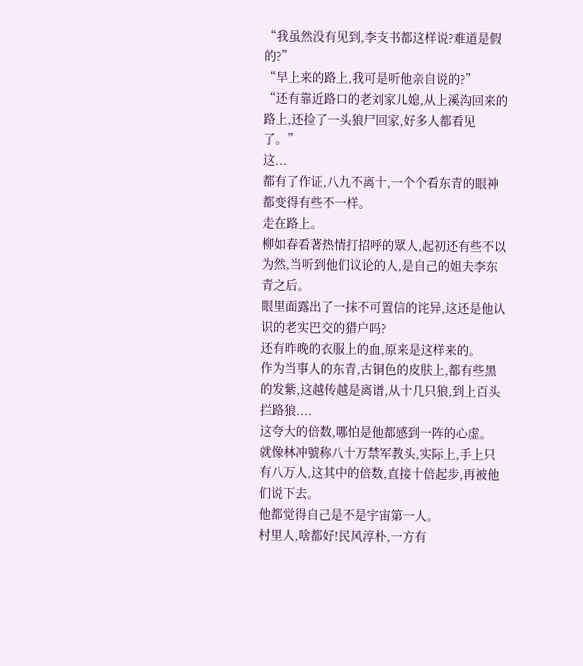“我虽然没有见到,李支书都这样说?难道是假的?”
“早上来的路上,我可是听他亲自说的?”
“还有靠近路口的老刘家儿媳,从上溪沟回来的路上,还捡了一头狼尸回家,好多人都看见了。”
这...
都有了作证,八九不离十,一个个看东青的眼神都变得有些不一样。
走在路上。
柳如春看著热情打招呼的眾人,起初还有些不以为然,当听到他们议论的人,是自己的姐夫李东青之后。
眼里面露出了一抹不可置信的诧异,这还是他认识的老实巴交的猎户吗?
还有昨晚的衣服上的血,原来是这样来的。
作为当事人的东青,古铜色的皮肤上,都有些黑的发紫,这越传越是离谱,从十几只狼,到上百头拦路狼....
这夸大的倍数,哪怕是他都感到一阵的心虚。
就像林冲號称八十万禁军教头,实际上,手上只有八万人,这其中的倍数,直接十倍起步,再被他们说下去。
他都觉得自己是不是宇宙第一人。
村里人,啥都好!民风淳朴,一方有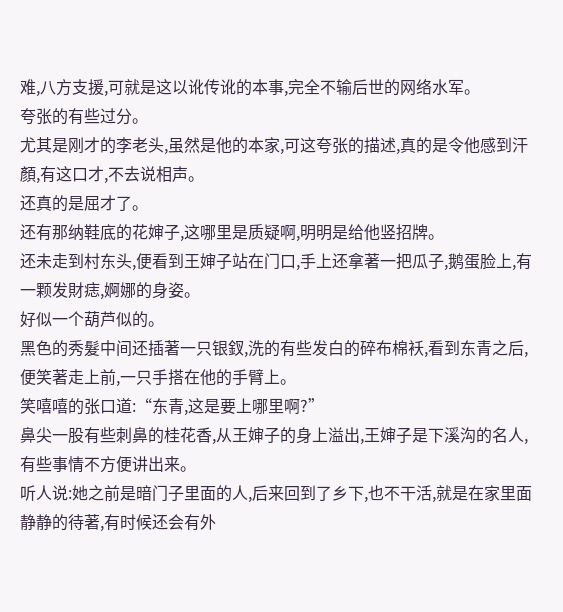难,八方支援,可就是这以讹传讹的本事,完全不输后世的网络水军。
夸张的有些过分。
尤其是刚才的李老头,虽然是他的本家,可这夸张的描述,真的是令他感到汗顏,有这口才,不去说相声。
还真的是屈才了。
还有那纳鞋底的花婶子,这哪里是质疑啊,明明是给他竖招牌。
还未走到村东头,便看到王婶子站在门口,手上还拿著一把瓜子,鹅蛋脸上,有一颗发財痣,婀娜的身姿。
好似一个葫芦似的。
黑色的秀髮中间还插著一只银釵,洗的有些发白的碎布棉袄,看到东青之后,便笑著走上前,一只手搭在他的手臂上。
笑嘻嘻的张口道:“东青,这是要上哪里啊?”
鼻尖一股有些刺鼻的桂花香,从王婶子的身上溢出,王婶子是下溪沟的名人,有些事情不方便讲出来。
听人说:她之前是暗门子里面的人,后来回到了乡下,也不干活,就是在家里面静静的待著,有时候还会有外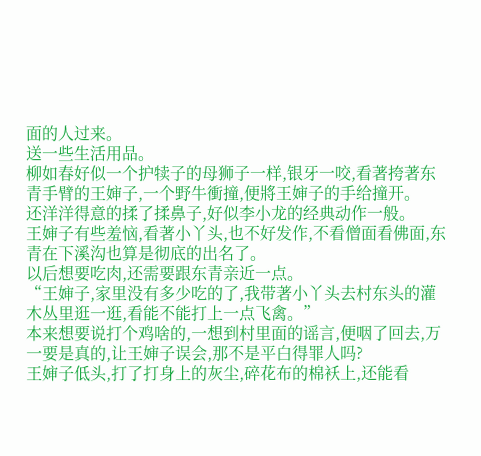面的人过来。
送一些生活用品。
柳如春好似一个护犊子的母狮子一样,银牙一咬,看著挎著东青手臂的王婶子,一个野牛衝撞,便將王婶子的手给撞开。
还洋洋得意的揉了揉鼻子,好似李小龙的经典动作一般。
王婶子有些羞恼,看著小丫头,也不好发作,不看僧面看佛面,东青在下溪沟也算是彻底的出名了。
以后想要吃肉,还需要跟东青亲近一点。
“王婶子,家里没有多少吃的了,我带著小丫头去村东头的灌木丛里逛一逛,看能不能打上一点飞禽。”
本来想要说打个鸡啥的,一想到村里面的谣言,便咽了回去,万一要是真的,让王婶子误会,那不是平白得罪人吗?
王婶子低头,打了打身上的灰尘,碎花布的棉袄上,还能看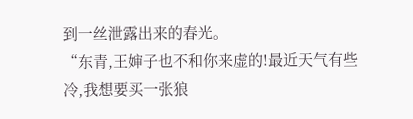到一丝泄露出来的春光。
“东青,王婶子也不和你来虚的!最近天气有些冷,我想要买一张狼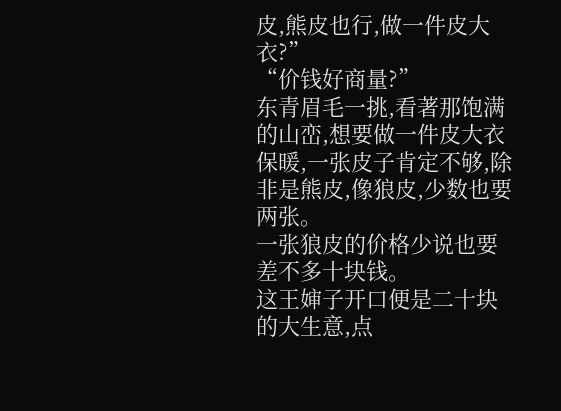皮,熊皮也行,做一件皮大衣?”
“价钱好商量?”
东青眉毛一挑,看著那饱满的山峦,想要做一件皮大衣保暖,一张皮子肯定不够,除非是熊皮,像狼皮,少数也要两张。
一张狼皮的价格少说也要差不多十块钱。
这王婶子开口便是二十块的大生意,点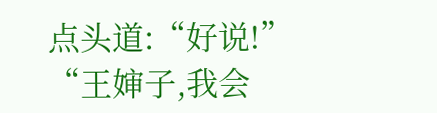点头道:“好说!”
“王婶子,我会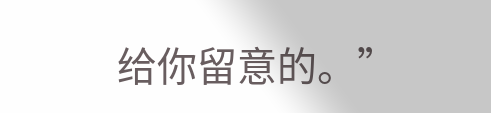给你留意的。”